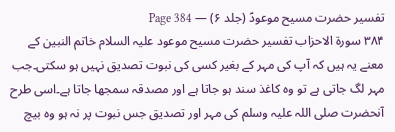تفسیر حضرت مسیح موعودؑ (جلد ۶) — Page 384
۳۸۴ سورة الاحزاب تفسیر حضرت مسیح موعود علیہ السلام خاتم النبین کے معنے یہ ہیں کہ آپ کی مہر کے بغیر کسی کی نبوت تصدیق نہیں ہو سکتی۔جب مہر لگ جاتی ہے تو وہ کاغذ سند ہو جاتا ہے اور مصدقہ سمجھا جاتا ہے۔اسی طرح آنحضرت صلی اللہ علیہ وسلم کی مہر اور تصدیق جس نبوت پر نہ ہو وہ بیچ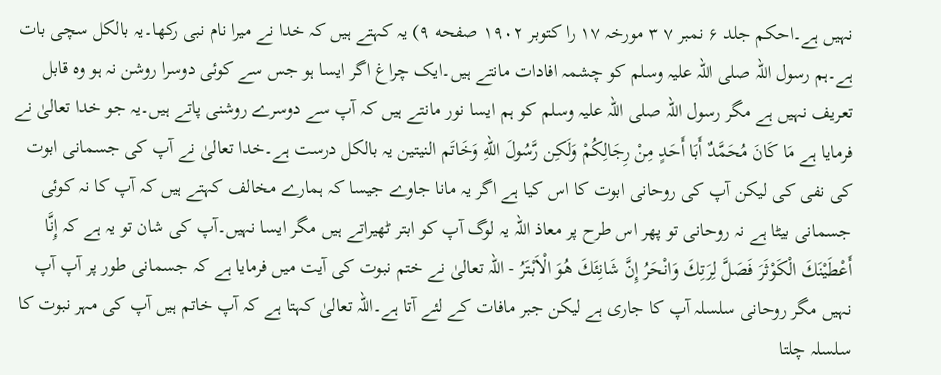نہیں ہے۔احکم جلد ۶ نمبر ۷ ۳ مورخہ ۱۷ را کتوبر ۱۹۰۲ صفحه ۹) یہ کہتے ہیں کہ خدا نے میرا نام نبی رکھا۔یہ بالکل سچی بات ہے۔ہم رسول اللہ صلی اللہ علیہ وسلم کو چشمہ افادات مانتے ہیں۔ایک چراغ اگر ایسا ہو جس سے کوئی دوسرا روشن نہ ہو وہ قابل تعریف نہیں ہے مگر رسول اللہ صلی اللہ علیہ وسلم کو ہم ایسا نور مانتے ہیں کہ آپ سے دوسرے روشنی پاتے ہیں۔یہ جو خدا تعالیٰ نے فرمایا ہے مَا كَانَ مُحَمَّدٌ أَبَا أَحَدٍ مِنْ رِجَالِكُمْ وَلَكِن رَّسُولَ اللهِ وَخَاتَم النيتين یہ بالکل درست ہے۔خدا تعالیٰ نے آپ کی جسمانی ابوت کی نفی کی لیکن آپ کی روحانی ابوت کا اس کیا ہے اگر یہ مانا جاوے جیسا کہ ہمارے مخالف کہتے ہیں کہ آپ کا نہ کوئی جسمانی بیٹا ہے نہ روحانی تو پھر اس طرح پر معاذ اللہ یہ لوگ آپ کو ابتر ٹھیراتے ہیں مگر ایسا نہیں۔آپ کی شان تو یہ ہے کہ إِنَّا أَعْطَيْنَكَ الْكَوْثَرَ فَصَلَّ لِرَتِكَ وَانْحَرُ إِنَّ شَانِئَكَ هُوَ الْاَبْتَرُ - اللہ تعالیٰ نے ختم نبوت کی آیت میں فرمایا ہے کہ جسمانی طور پر آپ آپ نہیں مگر روحانی سلسلہ آپ کا جاری ہے لیکن جبر مافات کے لئے آتا ہے۔اللہ تعالیٰ کہتا ہے کہ آپ خاتم ہیں آپ کی مہر نبوت کا سلسلہ چلتا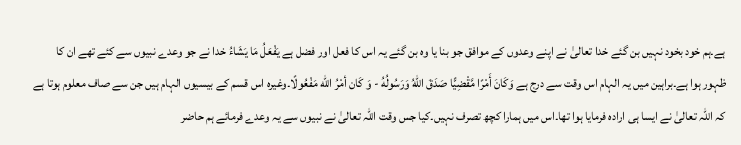ہے۔ہم خود بخود نہیں بن گئے خدا تعالیٰ نے اپنے وعدوں کے موافق جو بنا یا وہ بن گئے یہ اس کا فعل اور فضل ہے يَفْعَلُ مَا يَشَاءُ خدا نے جو وعدے نبیوں سے کئے تھے ان کا ظہور ہوا ہے۔براہین میں یہ الہام اس وقت سے درج ہے وَكَانَ أَمْرًا مَّقْضِيًّا صَدَقَ اللهُ وَرَسُولُهُ - وَ كَان أمْرُ الله مَفْعُولًا۔وغیرہ اس قسم کے بیسیوں الہام ہیں جن سے صاف معلوم ہوتا ہے کہ اللہ تعالیٰ نے ایسا ہی ارادہ فرمایا ہوا تھا۔اس میں ہمارا کچھ تصرف نہیں۔کیا جس وقت اللہ تعالیٰ نے نبیوں سے یہ وعدے فرمائے ہم حاضر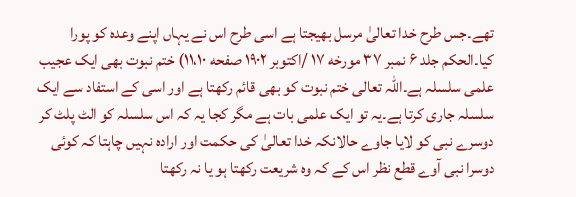تھے۔جس طرح خدا تعالیٰ مرسل بھیجتا ہے اسی طرح اس نے یہاں اپنے وعدہ کو پورا کیا۔الحکم جلد ۶ نمبر ۳۷ مورخه ۱۷ /اکتوبر ۱۹۰۲ صفحه ۱۱،۱۰) ختم نبوت بھی ایک عجیب علمی سلسلہ ہے۔اللہ تعالی ختم نبوت کو بھی قائم رکھتا ہے اور اسی کے استفاد سے ایک سلسلہ جاری کرتا ہے۔یہ تو ایک علمی بات ہے مگر کجا یہ کہ اس سلسلہ کو الٹ پلٹ کر دوسرے نبی کو لایا جاوے حالانکہ خدا تعالیٰ کی حکمت اور ارادہ نہیں چاہتا کہ کوئی دوسرا نبی آوے قطع نظر اس کے کہ وہ شریعت رکھتا ہو یا نہ رکھتا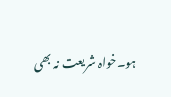ہو۔خواہ شریعت نہ بھی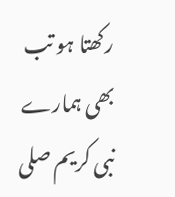رکھتا ہو تب بھی ہمارے نبی کریم صلی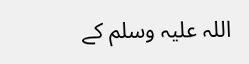اللہ علیہ وسلم کے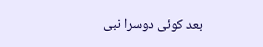بعد کوئی دوسرا نبی